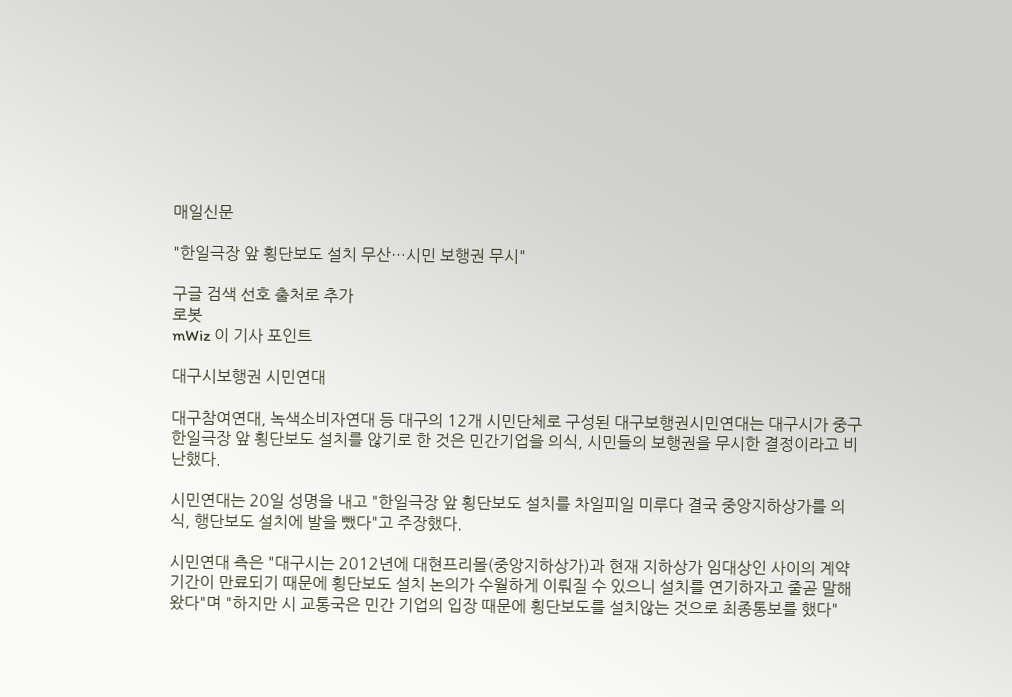매일신문

"한일극장 앞 횡단보도 설치 무산…시민 보행권 무시"

구글 검색 선호 출처로 추가
로봇
mWiz 이 기사 포인트

대구시보행권 시민연대

대구참여연대, 녹색소비자연대 등 대구의 12개 시민단체로 구성된 대구보행권시민연대는 대구시가 중구 한일극장 앞 횡단보도 설치를 않기로 한 것은 민간기업을 의식, 시민들의 보행권을 무시한 결정이라고 비난했다.

시민연대는 20일 성명을 내고 "한일극장 앞 횡단보도 설치를 차일피일 미루다 결국 중앙지하상가를 의식, 행단보도 설치에 발을 뺐다"고 주장했다.

시민연대 측은 "대구시는 2012년에 대현프리몰(중앙지하상가)과 현재 지하상가 임대상인 사이의 계약기간이 만료되기 때문에 횡단보도 설치 논의가 수월하게 이뤄질 수 있으니 설치를 연기하자고 줄곧 말해왔다"며 "하지만 시 교통국은 민간 기업의 입장 때문에 횡단보도를 설치않는 것으로 최종통보를 했다"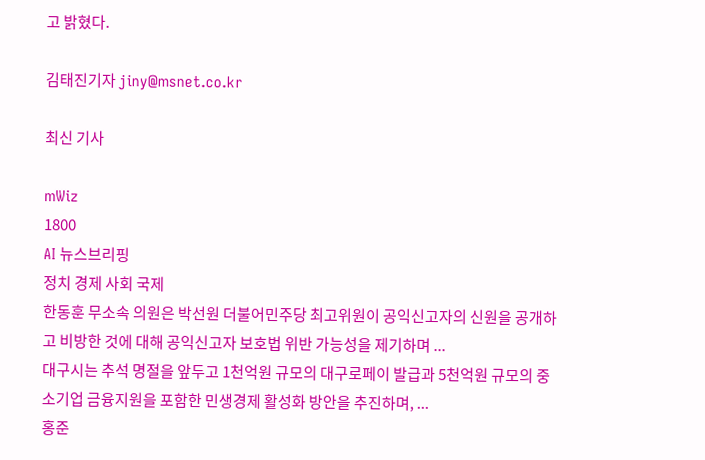고 밝혔다.

김태진기자 jiny@msnet.co.kr

최신 기사

mWiz
1800
AI 뉴스브리핑
정치 경제 사회 국제
한동훈 무소속 의원은 박선원 더불어민주당 최고위원이 공익신고자의 신원을 공개하고 비방한 것에 대해 공익신고자 보호법 위반 가능성을 제기하며 ...
대구시는 추석 명절을 앞두고 1천억원 규모의 대구로페이 발급과 5천억원 규모의 중소기업 금융지원을 포함한 민생경제 활성화 방안을 추진하며, ...
홍준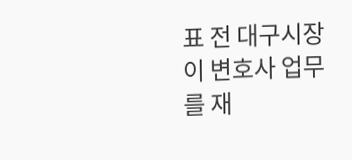표 전 대구시장이 변호사 업무를 재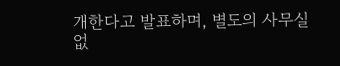개한다고 발표하며, 별도의 사무실 없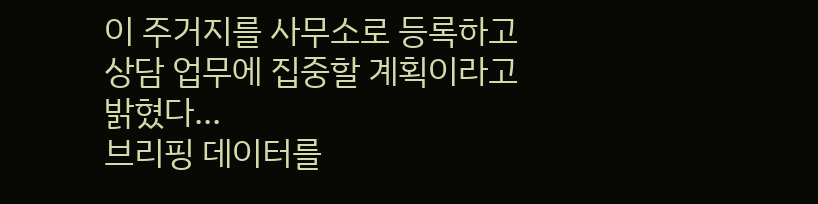이 주거지를 사무소로 등록하고 상담 업무에 집중할 계획이라고 밝혔다...
브리핑 데이터를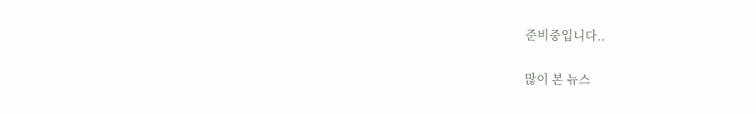준비중입니다..

많이 본 뉴스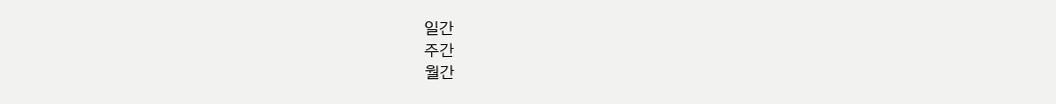일간
주간
월간